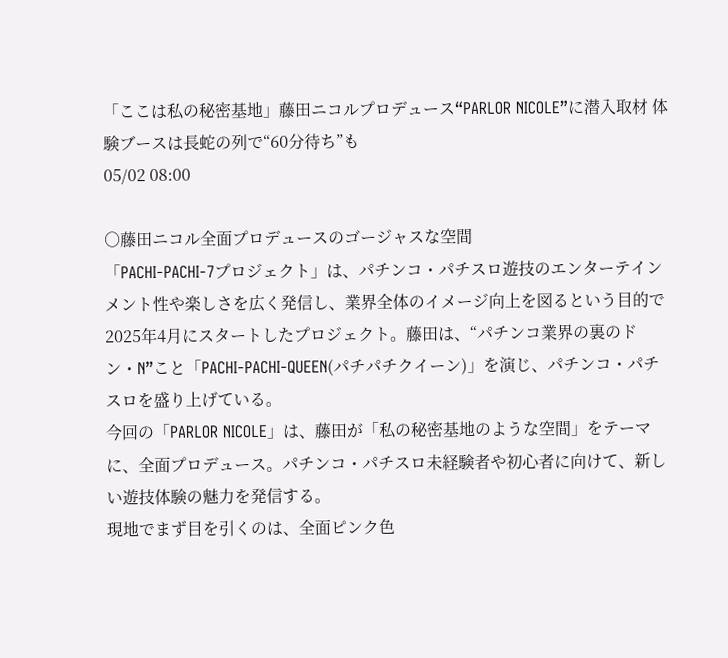「ここは私の秘密基地」藤田ニコルプロデュース“PARLOR NICOLE”に潜入取材 体験ブースは長蛇の列で“60分待ち”も
05/02 08:00

○藤田ニコル全面プロデュースのゴージャスな空間
「PACHI-PACHI-7プロジェクト」は、パチンコ・パチスロ遊技のエンターテインメント性や楽しさを広く発信し、業界全体のイメージ向上を図るという目的で2025年4月にスタートしたプロジェクト。藤田は、“パチンコ業界の裏のドン・N”こと「PACHI-PACHI-QUEEN(パチパチクイーン)」を演じ、パチンコ・パチスロを盛り上げている。
今回の「PARLOR NICOLE」は、藤田が「私の秘密基地のような空間」をテーマに、全面プロデュース。パチンコ・パチスロ未経験者や初心者に向けて、新しい遊技体験の魅力を発信する。
現地でまず目を引くのは、全面ピンク色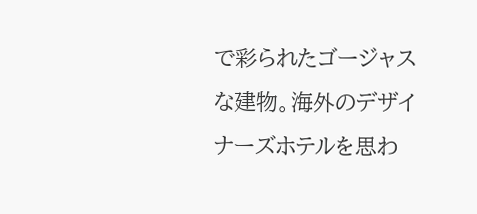で彩られたゴージャスな建物。海外のデザイナーズホテルを思わ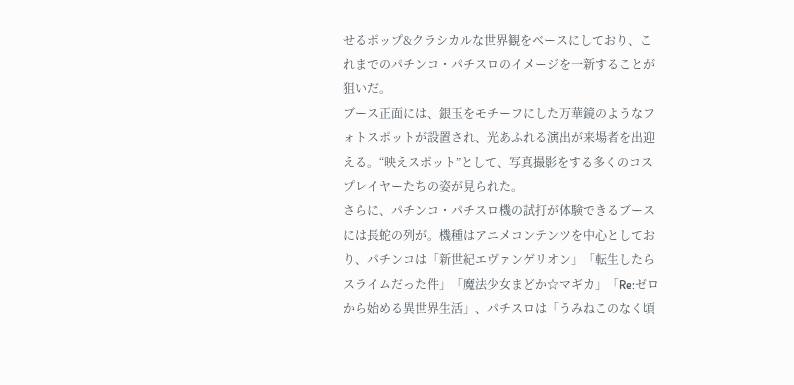せるポップ&クラシカルな世界観をベースにしており、これまでのパチンコ・パチスロのイメージを一新することが狙いだ。
ブース正面には、銀玉をモチーフにした万華鏡のようなフォトスポットが設置され、光あふれる演出が来場者を出迎える。“映えスポット”として、写真撮影をする多くのコスプレイヤーたちの姿が見られた。
さらに、パチンコ・パチスロ機の試打が体験できるブースには長蛇の列が。機種はアニメコンテンツを中心としており、パチンコは「新世紀エヴァンゲリオン」「転生したらスライムだった件」「魔法少女まどか☆マギカ」「Re:ゼロから始める異世界生活」、パチスロは「うみねこのなく頃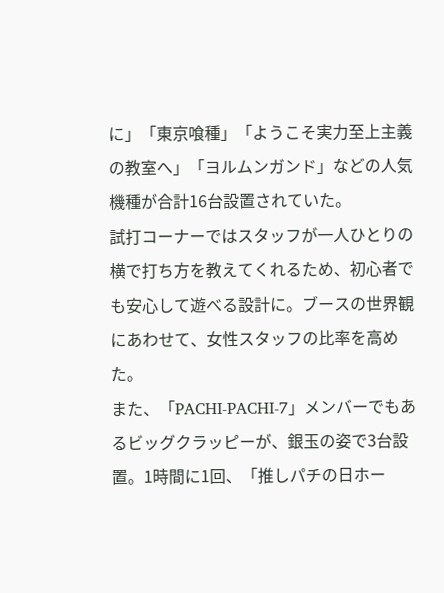に」「東京喰種」「ようこそ実力至上主義の教室へ」「ヨルムンガンド」などの人気機種が合計16台設置されていた。
試打コーナーではスタッフが一人ひとりの横で打ち方を教えてくれるため、初心者でも安心して遊べる設計に。ブースの世界観にあわせて、女性スタッフの比率を高めた。
また、「PACHI-PACHI-7」メンバーでもあるビッグクラッピーが、銀玉の姿で3台設置。1時間に1回、「推しパチの日ホー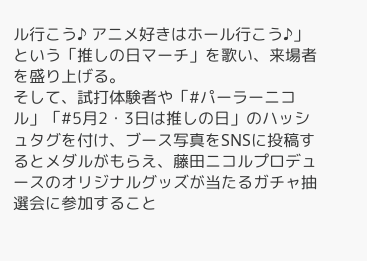ル行こう♪ アニメ好きはホール行こう♪」という「推しの日マーチ」を歌い、来場者を盛り上げる。
そして、試打体験者や「#パーラーニコル」「#5月2・3日は推しの日」のハッシュタグを付け、ブース写真をSNSに投稿するとメダルがもらえ、藤田ニコルプロデュースのオリジナルグッズが当たるガチャ抽選会に参加すること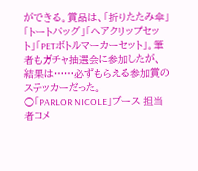ができる。賞品は、「折りたたみ傘」「トートバッグ」「ヘアクリップセット」「PETボトルマーカーセット」。筆者もガチャ抽選会に参加したが、結果は……必ずもらえる参加賞のステッカーだった。
○「PARLOR NICOLE」ブース 担当者コメ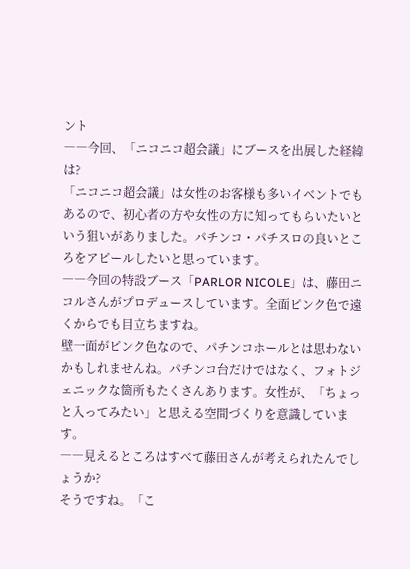ント
――今回、「ニコニコ超会議」にブースを出展した経緯は?
「ニコニコ超会議」は女性のお客様も多いイベントでもあるので、初心者の方や女性の方に知ってもらいたいという狙いがありました。パチンコ・パチスロの良いところをアピールしたいと思っています。
――今回の特設ブース「PARLOR NICOLE」は、藤田ニコルさんがプロデュースしています。全面ピンク色で遠くからでも目立ちますね。
壁一面がピンク色なので、パチンコホールとは思わないかもしれませんね。パチンコ台だけではなく、フォトジェニックな箇所もたくさんあります。女性が、「ちょっと入ってみたい」と思える空間づくりを意識しています。
――見えるところはすべて藤田さんが考えられたんでしょうか?
そうですね。「こ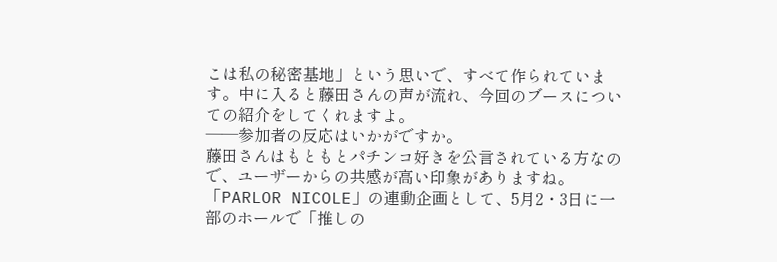こは私の秘密基地」という思いで、すべて作られています。中に入ると藤田さんの声が流れ、今回のブースについての紹介をしてくれますよ。
――参加者の反応はいかがですか。
藤田さんはもともとパチンコ好きを公言されている方なので、ユーザーからの共感が高い印象がありますね。「PARLOR NICOLE」の連動企画として、5月2・3日に一部のホールで「推しの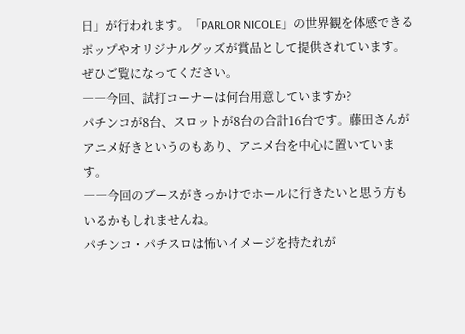日」が行われます。「PARLOR NICOLE」の世界観を体感できるポップやオリジナルグッズが賞品として提供されています。ぜひご覧になってください。
――今回、試打コーナーは何台用意していますか?
パチンコが8台、スロットが8台の合計16台です。藤田さんがアニメ好きというのもあり、アニメ台を中心に置いています。
――今回のブースがきっかけでホールに行きたいと思う方もいるかもしれませんね。
パチンコ・パチスロは怖いイメージを持たれが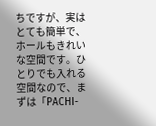ちですが、実はとても簡単で、ホールもきれいな空間です。ひとりでも入れる空間なので、まずは「PACHI-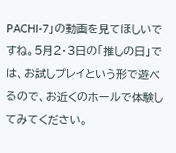PACHI-7」の動画を見てほしいですね。5月2・3日の「推しの日」では、お試しプレイという形で遊べるので、お近くのホールで体験してみてください。